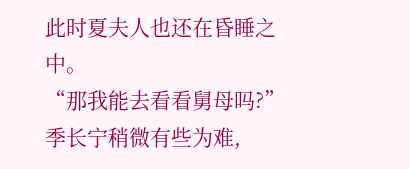此时夏夫人也还在昏睡之中。
“那我能去看看舅母吗?”
季长宁稍微有些为难,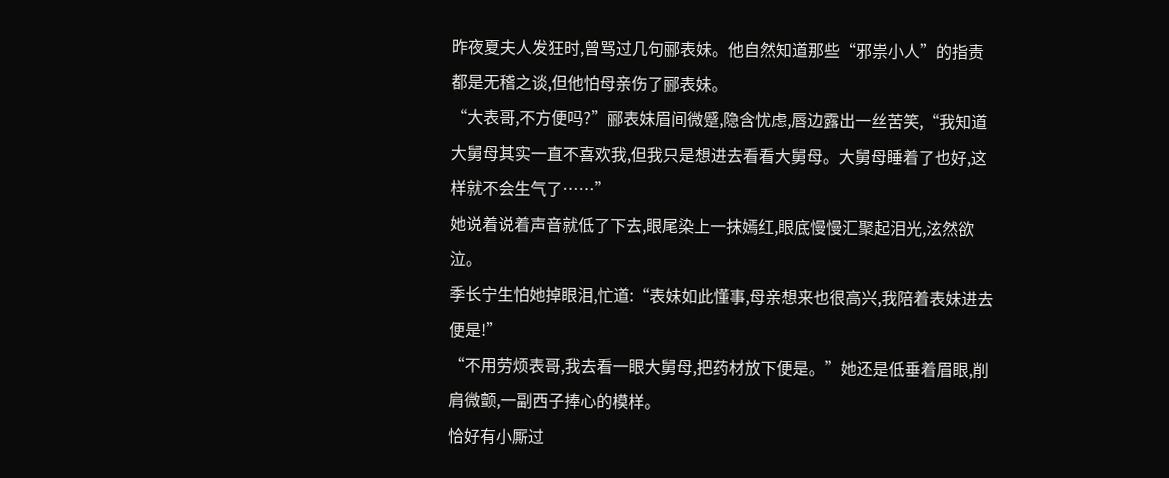昨夜夏夫人发狂时,曾骂过几句郦表妹。他自然知道那些“邪祟小人”的指责都是无稽之谈,但他怕母亲伤了郦表妹。
“大表哥,不方便吗?”郦表妹眉间微蹙,隐含忧虑,唇边露出一丝苦笑,“我知道大舅母其实一直不喜欢我,但我只是想进去看看大舅母。大舅母睡着了也好,这样就不会生气了……”
她说着说着声音就低了下去,眼尾染上一抹嫣红,眼底慢慢汇聚起泪光,泫然欲泣。
季长宁生怕她掉眼泪,忙道:“表妹如此懂事,母亲想来也很高兴,我陪着表妹进去便是!”
“不用劳烦表哥,我去看一眼大舅母,把药材放下便是。”她还是低垂着眉眼,削肩微颤,一副西子捧心的模样。
恰好有小厮过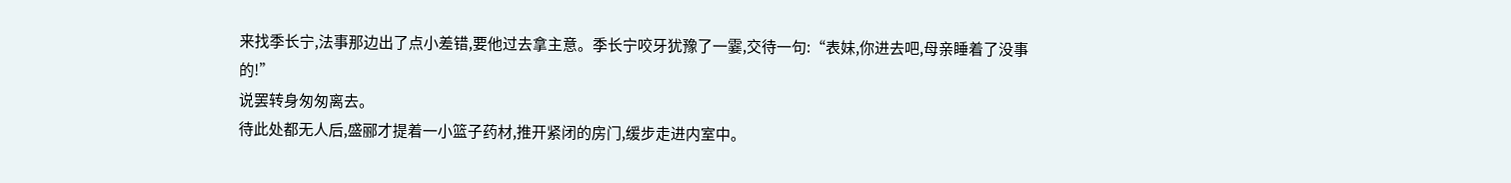来找季长宁,法事那边出了点小差错,要他过去拿主意。季长宁咬牙犹豫了一霎,交待一句:“表妹,你进去吧,母亲睡着了没事的!”
说罢转身匆匆离去。
待此处都无人后,盛郦才提着一小篮子药材,推开紧闭的房门,缓步走进内室中。